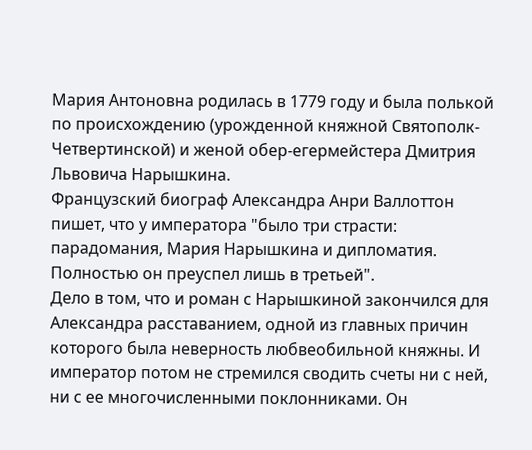Мария Антоновна родилась в 1779 году и была полькой по происхождению (урожденной княжной Святополк-Четвертинской) и женой обер-егермейстера Дмитрия Львовича Нарышкина.
Французский биограф Александра Анри Валлоттон пишет, что у императора "было три страсти: парадомания, Мария Нарышкина и дипломатия. Полностью он преуспел лишь в третьей".
Дело в том, что и роман с Нарышкиной закончился для Александра расставанием, одной из главных причин которого была неверность любвеобильной княжны. И император потом не стремился сводить счеты ни с ней, ни с ее многочисленными поклонниками. Он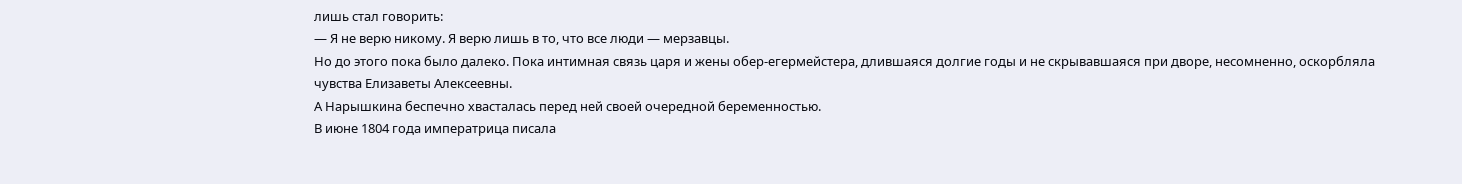лишь стал говорить:
— Я не верю никому. Я верю лишь в то, что все люди — мерзавцы.
Но до этого пока было далеко. Пока интимная связь царя и жены обер-егермейстера, длившаяся долгие годы и не скрывавшаяся при дворе, несомненно, оскорбляла чувства Елизаветы Алексеевны.
А Нарышкина беспечно хвасталась перед ней своей очередной беременностью.
В июне 1804 года императрица писала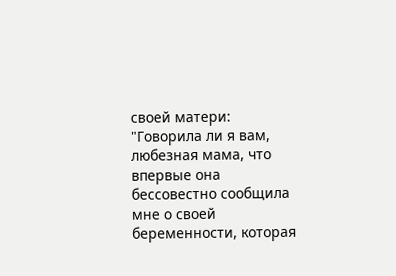своей матери:
"Говорила ли я вам, любезная мама, что впервые она бессовестно сообщила мне о своей беременности, которая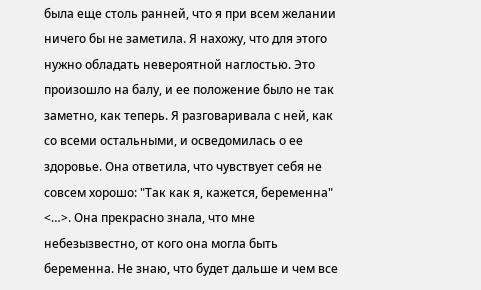была еще столь ранней, что я при всем желании ничего бы не заметила. Я нахожу, что для этого нужно обладать невероятной наглостью. Это произошло на балу, и ее положение было не так заметно, как теперь. Я разговаривала с ней, как со всеми остальными, и осведомилась о ее здоровье. Она ответила, что чувствует себя не совсем хорошо: "Так как я, кажется, беременна" <…>. Она прекрасно знала, что мне небезызвестно, от кого она могла быть беременна. Не знаю, что будет дальше и чем все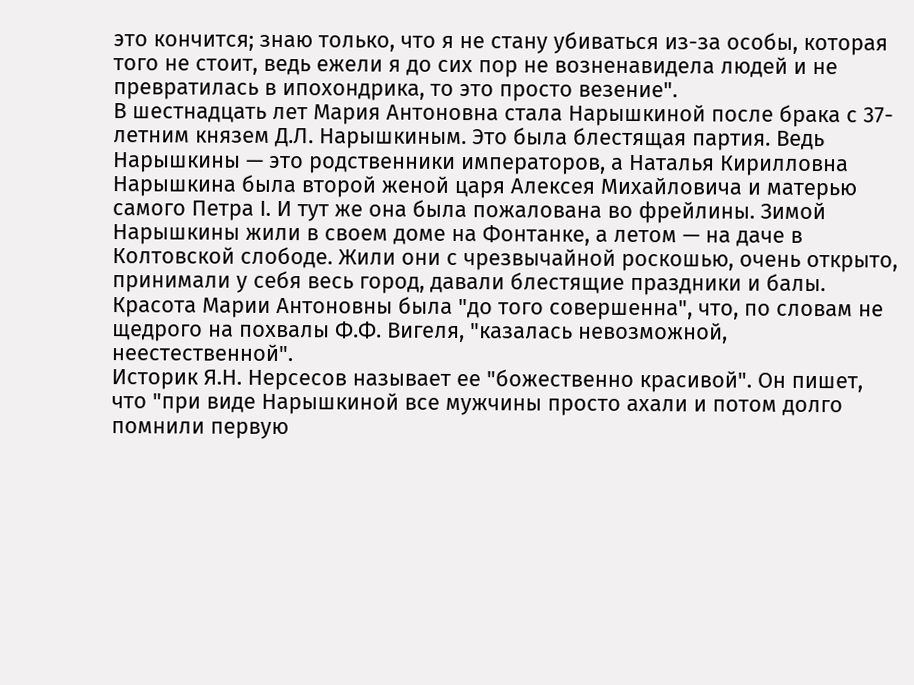это кончится; знаю только, что я не стану убиваться из-за особы, которая того не стоит, ведь ежели я до сих пор не возненавидела людей и не превратилась в ипохондрика, то это просто везение".
В шестнадцать лет Мария Антоновна стала Нарышкиной после брака с 37-летним князем Д.Л. Нарышкиным. Это была блестящая партия. Ведь Нарышкины — это родственники императоров, а Наталья Кирилловна Нарышкина была второй женой царя Алексея Михайловича и матерью самого Петра I. И тут же она была пожалована во фрейлины. Зимой Нарышкины жили в своем доме на Фонтанке, а летом — на даче в Колтовской слободе. Жили они с чрезвычайной роскошью, очень открыто, принимали у себя весь город, давали блестящие праздники и балы. Красота Марии Антоновны была "до того совершенна", что, по словам не щедрого на похвалы Ф.Ф. Вигеля, "казалась невозможной, неестественной".
Историк Я.Н. Нерсесов называет ее "божественно красивой". Он пишет, что "при виде Нарышкиной все мужчины просто ахали и потом долго помнили первую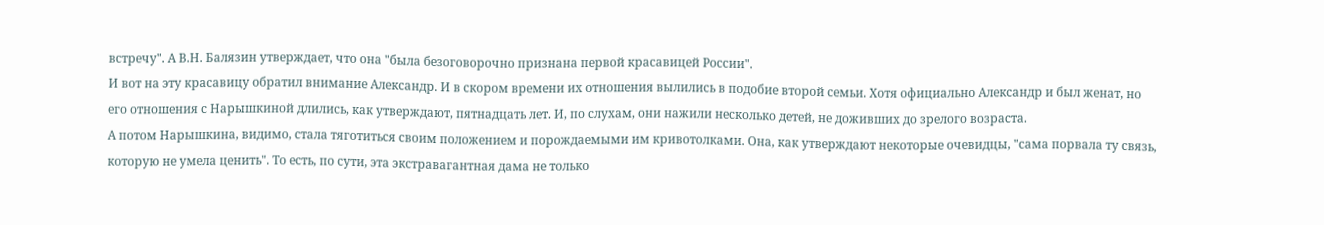встречу". А В.Н. Балязин утверждает, что она "была безоговорочно признана первой красавицей России".
И вот на эту красавицу обратил внимание Александр. И в скором времени их отношения вылились в подобие второй семьи. Хотя официально Александр и был женат, но его отношения с Нарышкиной длились, как утверждают, пятнадцать лет. И, по слухам, они нажили несколько детей, не доживших до зрелого возраста.
А потом Нарышкина, видимо, стала тяготиться своим положением и порождаемыми им кривотолками. Она, как утверждают некоторые очевидцы, "сама порвала ту связь, которую не умела ценить". То есть, по сути, эта экстравагантная дама не только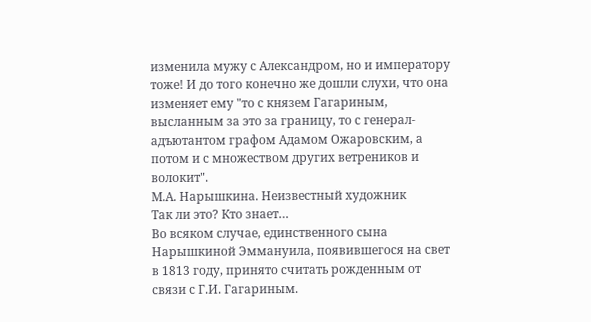изменила мужу с Александром, но и императору тоже! И до того конечно же дошли слухи, что она изменяет ему "то с князем Гагариным, высланным за это за границу, то с генерал-адъютантом графом Адамом Ожаровским, а потом и с множеством других ветреников и волокит".
М.А. Нарышкина. Неизвестный художник
Так ли это? Кто знает…
Во всяком случае, единственного сына Нарышкиной Эммануила, появившегося на свет в 1813 году, принято считать рожденным от связи с Г.И. Гагариным.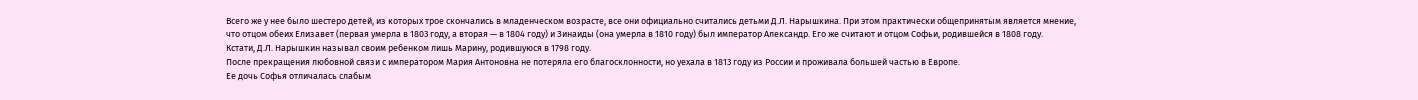Всего же у нее было шестеро детей, из которых трое скончались в младенческом возрасте, все они официально считались детьми Д.Л. Нарышкина. При этом практически общепринятым является мнение, что отцом обеих Елизавет (первая умерла в 1803 году, а вторая — в 1804 году) и Зинаиды (она умерла в 1810 году) был император Александр. Его же считают и отцом Софьи, родившейся в 1808 году.
Кстати, Д.Л. Нарышкин называл своим ребенком лишь Марину, родившуюся в 1798 году.
После прекращения любовной связи с императором Мария Антоновна не потеряла его благосклонности, но уехала в 1813 году из России и проживала большей частью в Европе.
Ее дочь Софья отличалась слабым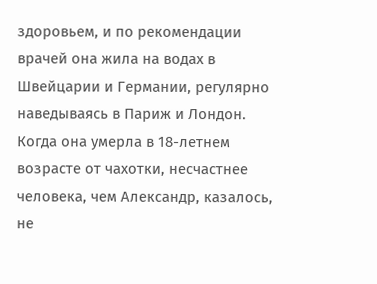здоровьем, и по рекомендации врачей она жила на водах в Швейцарии и Германии, регулярно наведываясь в Париж и Лондон. Когда она умерла в 18-летнем возрасте от чахотки, несчастнее человека, чем Александр, казалось, не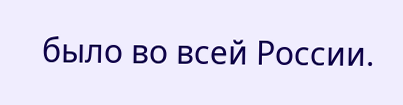было во всей России.